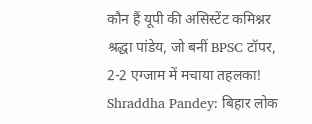कौन हैं यूपी की असिस्टेंट कमिश्नर श्रद्धा पांडेय, जो बनीं BPSC टॉपर, 2-2 एग्जाम में मचाया तहलका!
Shraddha Pandey: बिहार लोक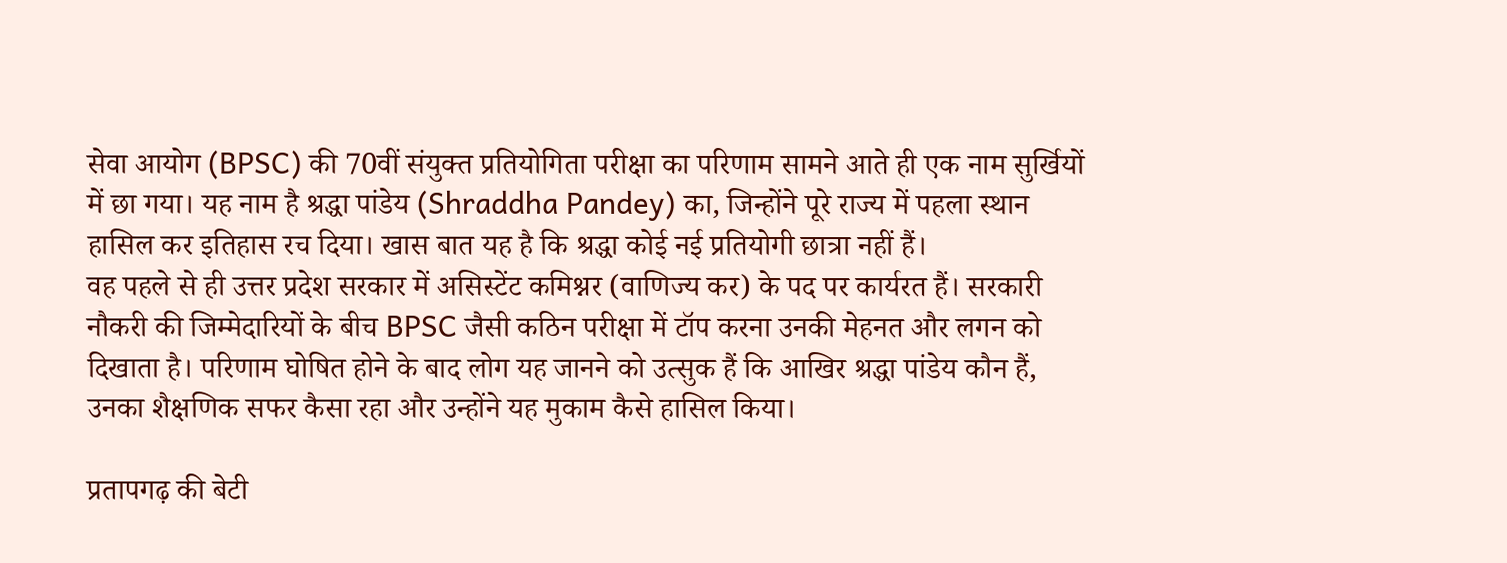सेवा आयोग (BPSC) की 70वीं संयुक्त प्रतियोगिता परीक्षा का परिणाम सामने आते ही एक नाम सुर्खियों में छा गया। यह नाम है श्रद्धा पांडेय (Shraddha Pandey) का, जिन्होंने पूरे राज्य में पहला स्थान हासिल कर इतिहास रच दिया। खास बात यह है कि श्रद्धा कोई नई प्रतियोगी छात्रा नहीं हैं।
वह पहले से ही उत्तर प्रदेश सरकार में असिस्टेंट कमिश्नर (वाणिज्य कर) के पद पर कार्यरत हैं। सरकारी नौकरी की जिम्मेदारियों के बीच BPSC जैसी कठिन परीक्षा में टॉप करना उनकी मेहनत और लगन को दिखाता है। परिणाम घोषित होने के बाद लोग यह जानने को उत्सुक हैं कि आखिर श्रद्धा पांडेय कौन हैं, उनका शैक्षणिक सफर कैसा रहा और उन्होंने यह मुकाम कैसे हासिल किया।

प्रतापगढ़ की बेटी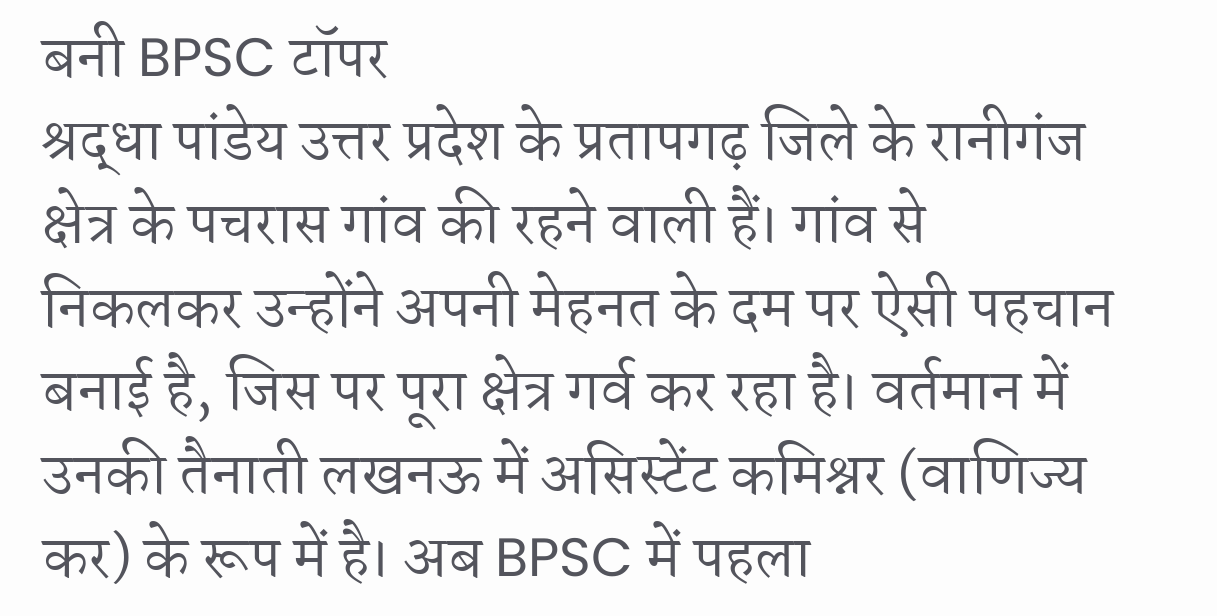बनी BPSC टॉपर
श्रद्धा पांडेय उत्तर प्रदेश के प्रतापगढ़ जिले के रानीगंज क्षेत्र के पचरास गांव की रहने वाली हैं। गांव से निकलकर उन्होंने अपनी मेहनत के दम पर ऐसी पहचान बनाई है, जिस पर पूरा क्षेत्र गर्व कर रहा है। वर्तमान में उनकी तैनाती लखनऊ में असिस्टेंट कमिश्नर (वाणिज्य कर) के रूप में है। अब BPSC में पहला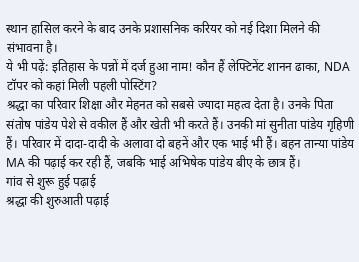स्थान हासिल करने के बाद उनके प्रशासनिक करियर को नई दिशा मिलने की संभावना है।
ये भी पढ़ें: इतिहास के पन्नों में दर्ज हुआ नाम! कौन हैं लेफ्टिनेंट शानन ढाका, NDA टॉपर को कहां मिली पहली पोस्टिंग?
श्रद्धा का परिवार शिक्षा और मेहनत को सबसे ज्यादा महत्व देता है। उनके पिता संतोष पांडेय पेशे से वकील हैं और खेती भी करते हैं। उनकी मां सुनीता पांडेय गृहिणी हैं। परिवार में दादा-दादी के अलावा दो बहनें और एक भाई भी हैं। बहन तान्या पांडेय MA की पढ़ाई कर रही हैं, जबकि भाई अभिषेक पांडेय बीए के छात्र हैं।
गांव से शुरू हुई पढ़ाई
श्रद्धा की शुरुआती पढ़ाई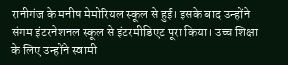रानीगंज के मनीष मेमोरियल स्कूल से हुई। इसके बाद उन्होंने संगम इंटरनेशनल स्कूल से इंटरमीडिएट पूरा किया। उच्च शिक्षा के लिए उन्होंने स्वामी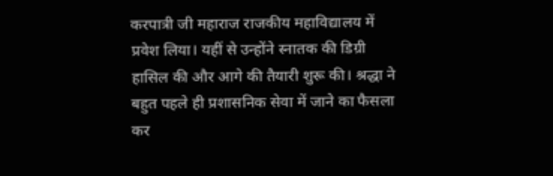करपात्री जी महाराज राजकीय महाविद्यालय में प्रवेश लिया। यहीं से उन्होंने स्नातक की डिग्री हासिल की और आगे की तैयारी शुरू की। श्रद्धा ने बहुत पहले ही प्रशासनिक सेवा में जाने का फैसला कर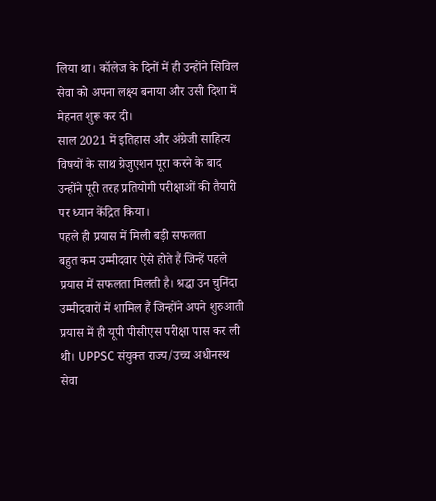लिया था। कॉलेज के दिनों में ही उन्होंने सिविल सेवा को अपना लक्ष्य बनाया और उसी दिशा में मेहनत शुरू कर दी।
साल 2021 में इतिहास और अंग्रेजी साहित्य विषयों के साथ ग्रेजुएशन पूरा करने के बाद उन्होंने पूरी तरह प्रतियोगी परीक्षाओं की तैयारी पर ध्यान केंद्रित किया।
पहले ही प्रयास में मिली बड़ी सफलता
बहुत कम उम्मीदवार ऐसे होते हैं जिन्हें पहले प्रयास में सफलता मिलती है। श्रद्धा उन चुनिंदा उम्मीदवारों में शामिल हैं जिन्होंने अपने शुरुआती प्रयास में ही यूपी पीसीएस परीक्षा पास कर ली थी। UPPSC संयुक्त राज्य/उच्च अधीनस्थ सेवा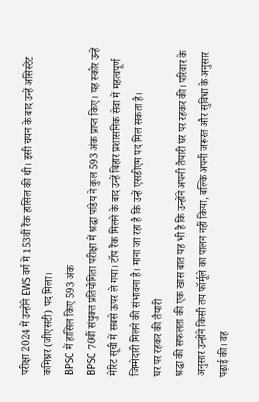परीक्षा 2024 में उन्होंने EWS वर्ग में 153वीं रैंक हासिल की थी। इसी चयन के बाद उन्हें असिस्टेंट कमिश्नर (जीएसटी) पद मिला।
BPSC में हासिल किए 593 अंक
BPSC 70वीं संयुक्त प्रतियोगिता परीक्षा में श्रद्धा पांडेय ने कुल 593 अंक प्राप्त किए। यह स्कोर उन्हें मेरिट सूची में सबसे ऊपर ले गया। टॉप रैंक मिलने के बाद उन्हें बिहार प्रशासनिक सेवा में महत्वपूर्ण जिम्मेदारी मिलने की संभावना है। माना जा रहा है कि उन्हें एसडीएम पद मिल सकता है।
घर पर रहकर की तैयारी
श्रद्धा की सफलता की एक खास बात यह भी है कि उन्होंने अपनी तैयारी घर पर रहकर की। परिवार के अनुसार उन्होंने किसी तय फॉर्मूले का पालन नहीं किया, बल्कि अपनी जरूरत और सुविधा के अनुसार पढ़ाई की। वह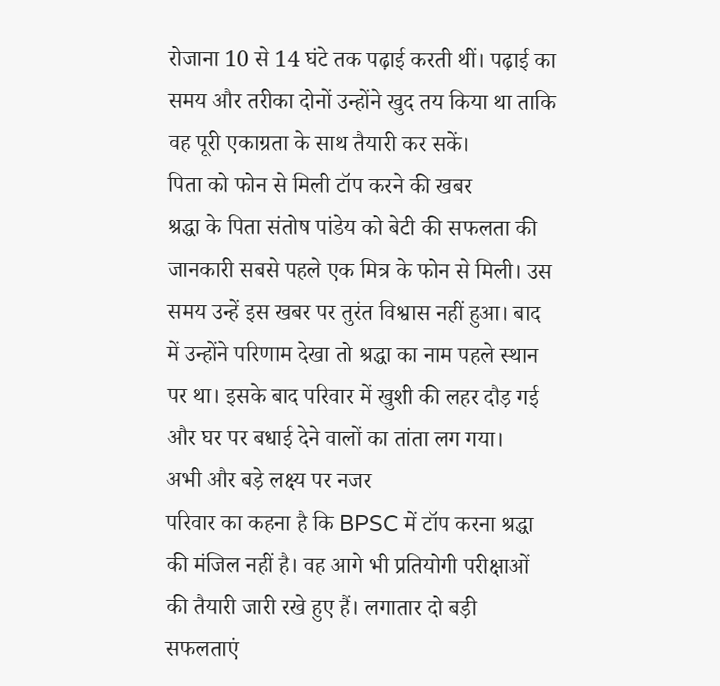रोजाना 10 से 14 घंटे तक पढ़ाई करती थीं। पढ़ाई का समय और तरीका दोनों उन्होंने खुद तय किया था ताकि वह पूरी एकाग्रता के साथ तैयारी कर सकें।
पिता को फोन से मिली टॉप करने की खबर
श्रद्धा के पिता संतोष पांडेय को बेटी की सफलता की जानकारी सबसे पहले एक मित्र के फोन से मिली। उस समय उन्हें इस खबर पर तुरंत विश्वास नहीं हुआ। बाद में उन्होंने परिणाम देखा तो श्रद्धा का नाम पहले स्थान पर था। इसके बाद परिवार में खुशी की लहर दौड़ गई और घर पर बधाई देने वालों का तांता लग गया।
अभी और बड़े लक्ष्य पर नजर
परिवार का कहना है कि BPSC में टॉप करना श्रद्धा की मंजिल नहीं है। वह आगे भी प्रतियोगी परीक्षाओं की तैयारी जारी रखे हुए हैं। लगातार दो बड़ी सफलताएं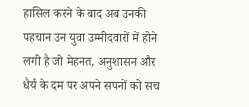हासिल करने के बाद अब उनकी पहचान उन युवा उम्मीदवारों में होने लगी है जो मेहनत, अनुशासन और धैर्य के दम पर अपने सपनों को सच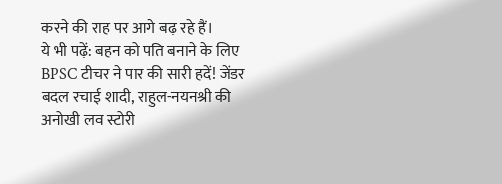करने की राह पर आगे बढ़ रहे हैं।
ये भी पढ़ें: बहन को पति बनाने के लिए BPSC टीचर ने पार की सारी हदें! जेंडर बदल रचाई शादी, राहुल-नयनश्री की अनोखी लव स्टोरी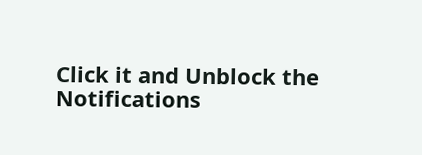Click it and Unblock the Notifications